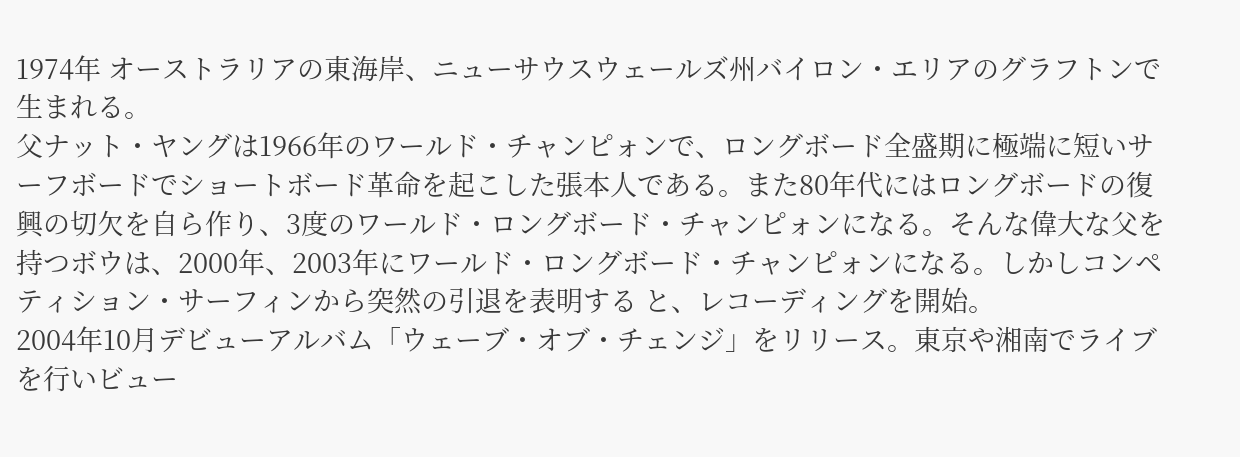1974年 オーストラリアの東海岸、ニューサウスウェールズ州バイロン・エリアのグラフトンで生まれる。
父ナット・ヤングは1966年のワールド・チャンピォンで、ロングボード全盛期に極端に短いサーフボードでショートボード革命を起こした張本人である。また80年代にはロングボードの復興の切欠を自ら作り、3度のワールド・ロングボード・チャンピォンになる。そんな偉大な父を持つボウは、2000年、2003年にワールド・ロングボード・チャンピォンになる。しかしコンペティション・サーフィンから突然の引退を表明する と、レコーディングを開始。
2004年10月デビューアルバム「ウェーブ・オブ・チェンジ」をリリース。東京や湘南でライブを行いビュー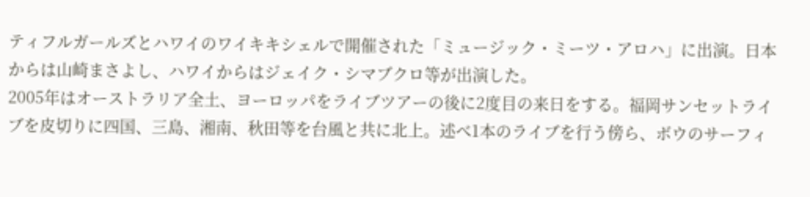ティフルガールズとハワイのワイキキシェルで開催された「ミュージック・ミーツ・アロハ」に出演。日本からは山崎まさよし、ハワイからはジェイク・シマブクロ等が出演した。
2005年はオーストラリア全土、ヨーロッパをライブツアーの後に2度目の来日をする。福岡サンセットライブを皮切りに四国、三島、湘南、秋田等を台風と共に北上。述べ1本のライブを行う傍ら、ボウのサーフィ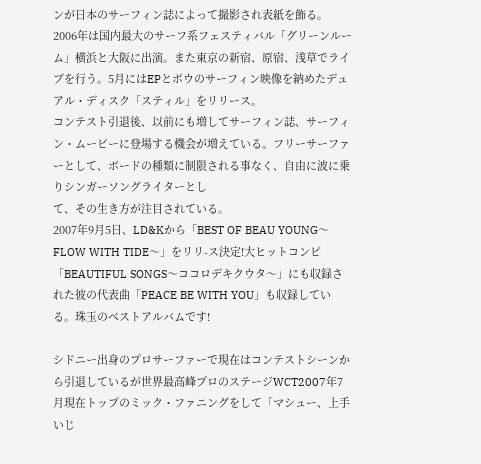ンが日本のサーフィン誌によって撮影され表紙を飾る。
2006年は国内最大のサーフ系フェスティバル「グリーンルーム」横浜と大阪に出演。また東京の新宿、原宿、浅草でライブを行う。5月にはEPとボウのサーフィン映像を納めたデュアル・ディスク「スティル」をリリース。
コンテスト引退後、以前にも増してサーフィン誌、サーフィン・ムービーに登場する機会が増えている。フリーサーファーとして、ボードの種類に制限される事なく、自由に波に乗りシンガーソングライターとし
て、その生き方が注目されている。
2007年9月5日、LD&Kから「BEST OF BEAU YOUNG〜FLOW WITH TIDE〜」をリリ-ス決定!大ヒットコンピ「BEAUTIFUL SONGS〜ココロデキクウタ〜」にも収録された彼の代表曲「PEACE BE WITH YOU」も収録している。珠玉のベストアルバムです!

シドニー出身のプロサーファーで現在はコンテストシーンから引退しているが世界最高峰プロのステージWCT2007年7月現在トップのミック・ファニングをして「マシュー、上手いじ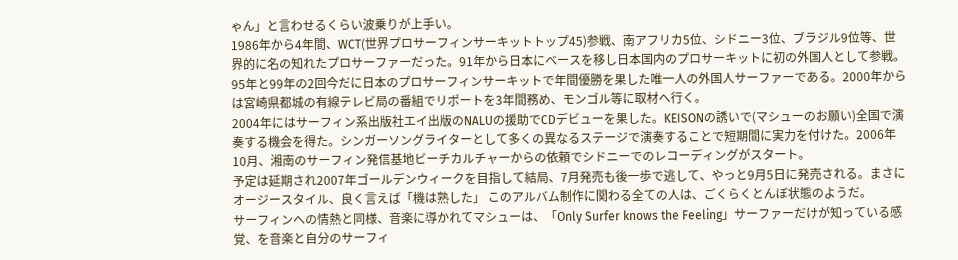ゃん」と言わせるくらい波乗りが上手い。
1986年から4年間、WCT(世界プロサーフィンサーキットトップ45)参戦、南アフリカ5位、シドニー3位、ブラジル9位等、世界的に名の知れたプロサーファーだった。91年から日本にベースを移し日本国内のプロサーキットに初の外国人として参戦。95年と99年の2回今だに日本のプロサーフィンサーキットで年間優勝を果した唯一人の外国人サーファーである。2000年からは宮崎県都城の有線テレビ局の番組でリポートを3年間務め、モンゴル等に取材へ行く。
2004年にはサーフィン系出版社エイ出版のNALUの援助でCDデビューを果した。KEISONの誘いで(マシューのお願い)全国で演奏する機会を得た。シンガーソングライターとして多くの異なるステージで演奏することで短期間に実力を付けた。2006年10月、湘南のサーフィン発信基地ビーチカルチャーからの依頼でシドニーでのレコーディングがスタート。
予定は延期され2007年ゴールデンウィークを目指して結局、7月発売も後一歩で逃して、やっと9月5日に発売される。まさにオージースタイル、良く言えば「機は熟した」 このアルバム制作に関わる全ての人は、ごくらくとんぼ状態のようだ。
サーフィンへの情熱と同様、音楽に導かれてマシューは、「Only Surfer knows the Feeling」サーファーだけが知っている感覚、を音楽と自分のサーフィ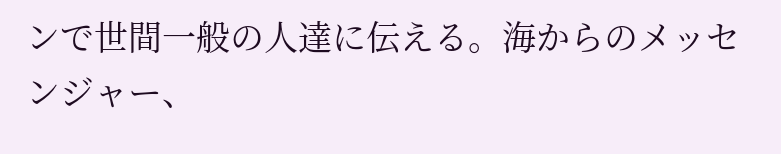ンで世間一般の人達に伝える。海からのメッセンジャー、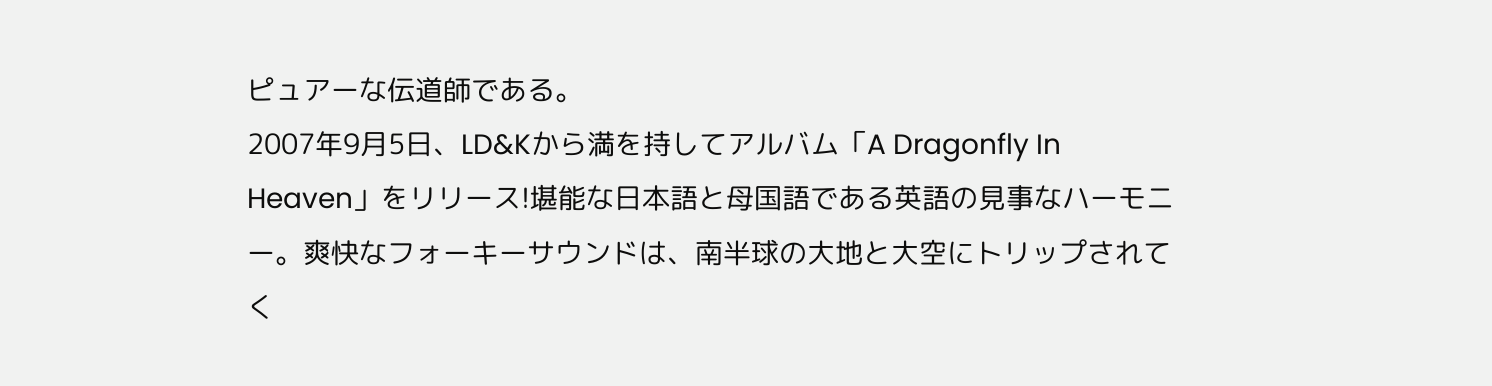ピュアーな伝道師である。
2007年9月5日、LD&Kから満を持してアルバム「A Dragonfly In Heaven」をリリース!堪能な日本語と母国語である英語の見事なハーモニー。爽快なフォーキーサウンドは、南半球の大地と大空にトリップされてく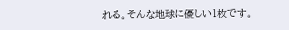れる。そんな地球に優しい1枚です。